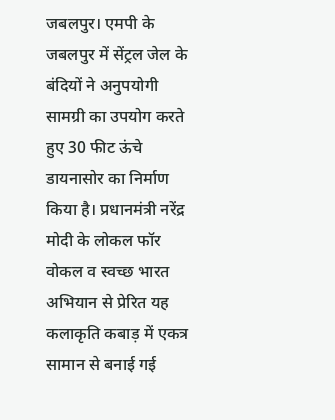जबलपुर। एमपी के जबलपुर में सेंट्रल जेल के बंदियों ने अनुपयोगी सामग्री का उपयोग करते हुए 30 फीट ऊंचे डायनासोर का निर्माण किया है। प्रधानमंत्री नरेंद्र मोदी के लोकल फॉर वोकल व स्वच्छ भारत अभियान से प्रेरित यह कलाकृति कबाड़ में एकत्र सामान से बनाई गई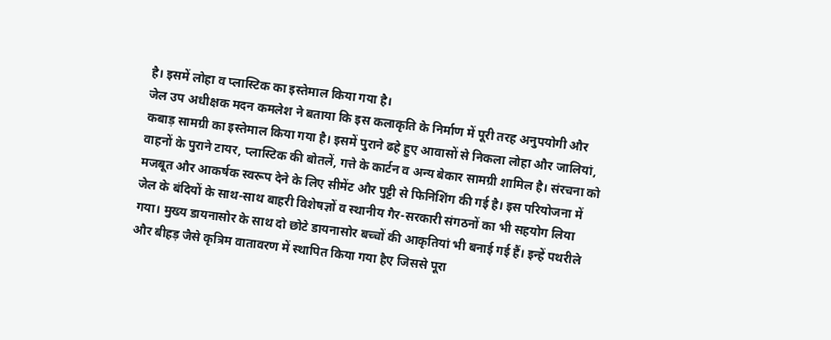है। इसमें लोहा व प्लास्टिक का इस्तेमाल किया गया है।
जेल उप अधीक्षक मदन कमलेश ने बताया कि इस कलाकृति के निर्माण में पूरी तरह अनुपयोगी और कबाड़ सामग्री का इस्तेमाल किया गया है। इसमें पुराने ढहे हुए आवासों से निकला लोहा और जालियां, वाहनों के पुराने टायर, प्लास्टिक की बोतलें, गत्ते के कार्टन व अन्य बेकार सामग्री शामिल है। संरचना को मजबूत और आकर्षक स्वरूप देने के लिए सीमेंट और पुट्टी से फिनिशिंग की गई है। इस परियोजना में जेल के बंदियों के साथ-साथ बाहरी विशेषज्ञों व स्थानीय गैर-सरकारी संगठनों का भी सहयोग लिया गया। मुख्य डायनासोर के साथ दो छोटे डायनासोर बच्चों की आकृतियां भी बनाई गई हैं। इन्हें पथरीले और बीहड़ जैसे कृत्रिम वातावरण में स्थापित किया गया हैए जिससे पूरा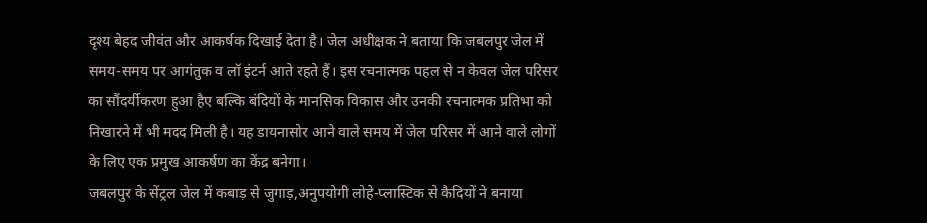दृश्य बेहद जीवंत और आकर्षक दिखाई देता है। जेल अधीक्षक ने बताया कि जबलपुर जेल में समय-समय पर आगंतुक व लॉ इंटर्न आते रहते हैं। इस रचनात्मक पहल से न केवल जेल परिसर का सौंदर्यीकरण हुआ हैए बल्कि बंदियों के मानसिक विकास और उनकी रचनात्मक प्रतिभा को निखारने में भी मदद मिली है। यह डायनासोर आने वाले समय में जेल परिसर में आने वाले लोगों के लिए एक प्रमुख आकर्षण का केंद्र बनेगा।
जबलपुर के सेंट्रल जेल में कबाड़ से जुगाड़,अनुपयोगी लोहे-प्लास्टिक से कैदियों ने बनाया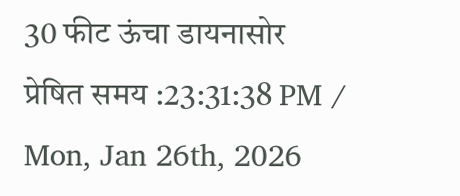30 फीट ऊंचा डायनासोर
प्रेषित समय :23:31:38 PM / Mon, Jan 26th, 2026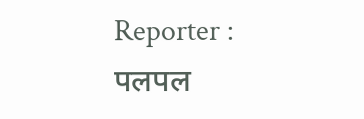Reporter : पलपल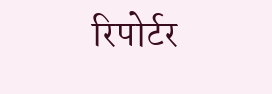रिपोर्टर